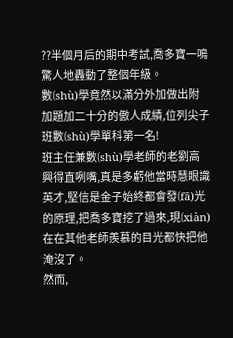??半個月后的期中考試,喬多寶一鳴驚人地轟動了整個年級。
數(shù)學竟然以滿分外加做出附加題加二十分的傲人成績,位列尖子班數(shù)學單科第一名!
班主任兼數(shù)學老師的老劉高興得直咧嘴,真是多虧他當時慧眼識英才,堅信是金子始終都會發(fā)光的原理,把喬多寶挖了過來,現(xiàn)在在其他老師羨慕的目光都快把他淹沒了。
然而,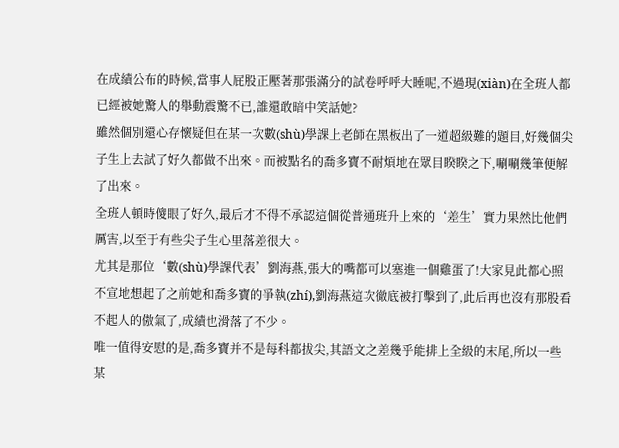在成績公布的時候,當事人屁股正壓著那張滿分的試卷呼呼大睡呢,不過現(xiàn)在全班人都已經被她驚人的舉動震驚不已,誰還敢暗中笑話她?
雖然個別還心存懷疑但在某一次數(shù)學課上老師在黑板出了一道超級難的題目,好幾個尖子生上去試了好久都做不出來。而被點名的喬多寶不耐煩地在眾目睽睽之下,唰唰幾筆便解了出來。
全班人頓時傻眼了好久,最后才不得不承認這個從普通班升上來的‘差生’實力果然比他們厲害,以至于有些尖子生心里落差很大。
尤其是那位‘數(shù)學課代表’劉海燕,張大的嘴都可以塞進一個雞蛋了!大家見此都心照不宣地想起了之前她和喬多寶的爭執(zhí),劉海燕這次徹底被打擊到了,此后再也沒有那股看不起人的傲氣了,成績也滑落了不少。
唯一值得安慰的是,喬多寶并不是每科都拔尖,其語文之差幾乎能排上全級的末尾,所以一些某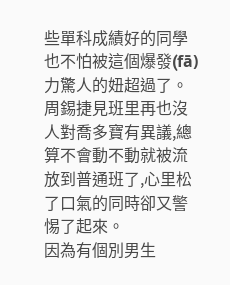些單科成績好的同學也不怕被這個爆發(fā)力驚人的妞超過了。
周錫捷見班里再也沒人對喬多寶有異議,總算不會動不動就被流放到普通班了,心里松了口氣的同時卻又警惕了起來。
因為有個別男生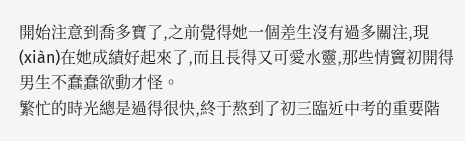開始注意到喬多寶了,之前覺得她一個差生沒有過多關注,現(xiàn)在她成績好起來了,而且長得又可愛水靈,那些情竇初開得男生不蠢蠢欲動才怪。
繁忙的時光總是過得很快,終于熬到了初三臨近中考的重要階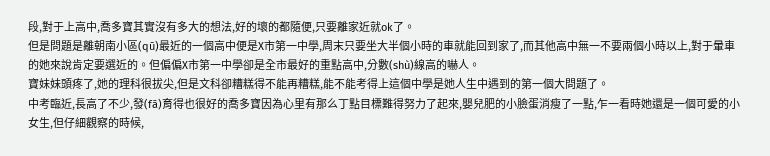段,對于上高中,喬多寶其實沒有多大的想法,好的壞的都隨便,只要離家近就ok了。
但是問題是離朝南小區(qū)最近的一個高中便是X市第一中學,周末只要坐大半個小時的車就能回到家了,而其他高中無一不要兩個小時以上,對于暈車的她來說肯定要選近的。但偏偏X市第一中學卻是全市最好的重點高中,分數(shù)線高的嚇人。
寶妹妹頭疼了,她的理科很拔尖,但是文科卻糟糕得不能再糟糕,能不能考得上這個中學是她人生中遇到的第一個大問題了。
中考臨近,長高了不少,發(fā)育得也很好的喬多寶因為心里有那么丁點目標難得努力了起來,嬰兒肥的小臉蛋消瘦了一點,乍一看時她還是一個可愛的小女生,但仔細觀察的時候,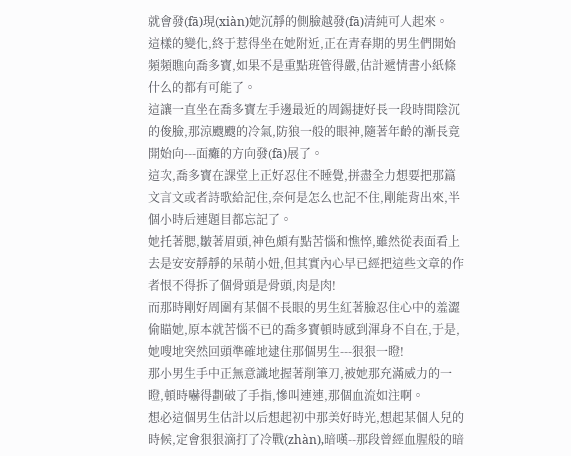就會發(fā)現(xiàn)她沉靜的側臉越發(fā)清純可人起來。
這樣的變化,終于惹得坐在她附近,正在青春期的男生們開始頻頻瞧向喬多寶,如果不是重點班管得嚴,估計遞情書小紙條什么的都有可能了。
這讓一直坐在喬多寶左手邊最近的周錫捷好長一段時間陰沉的俊臉,那涼颼颼的冷氣,防狼一般的眼神,隨著年齡的漸長竟開始向---面癱的方向發(fā)展了。
這次,喬多寶在課堂上正好忍住不睡覺,拼盡全力想要把那篇文言文或者詩歌給記住,奈何是怎么也記不住,剛能背出來,半個小時后連題目都忘記了。
她托著腮,皺著眉頭,神色頗有點苦惱和憔悴,雖然從表面看上去是安安靜靜的呆萌小妞,但其實內心早已經把這些文章的作者恨不得拆了個骨頭是骨頭,肉是肉!
而那時剛好周圍有某個不長眼的男生紅著臉忍住心中的羞澀偷瞄她,原本就苦惱不已的喬多寶頓時感到渾身不自在,于是,她嗖地突然回頭準確地逮住那個男生---狠狠一瞪!
那小男生手中正無意識地握著削筆刀,被她那充滿威力的一瞪,頓時嚇得劃破了手指,慘叫連連,那個血流如注啊。
想必這個男生估計以后想起初中那美好時光,想起某個人兒的時候,定會狠狠滴打了冷戰(zhàn),暗嘆--那段曾經血腥般的暗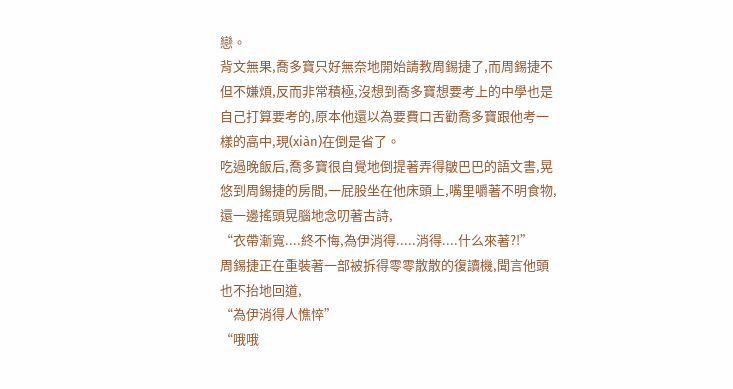戀。
背文無果,喬多寶只好無奈地開始請教周錫捷了,而周錫捷不但不嫌煩,反而非常積極,沒想到喬多寶想要考上的中學也是自己打算要考的,原本他還以為要費口舌勸喬多寶跟他考一樣的高中,現(xiàn)在倒是省了。
吃過晚飯后,喬多寶很自覺地倒提著弄得皺巴巴的語文書,晃悠到周錫捷的房間,一屁股坐在他床頭上,嘴里嚼著不明食物,還一邊搖頭晃腦地念叨著古詩,
“衣帶漸寬....終不悔,為伊消得.....消得....什么來著?!”
周錫捷正在重裝著一部被拆得零零散散的復讀機,聞言他頭也不抬地回道,
“為伊消得人憔悴”
“哦哦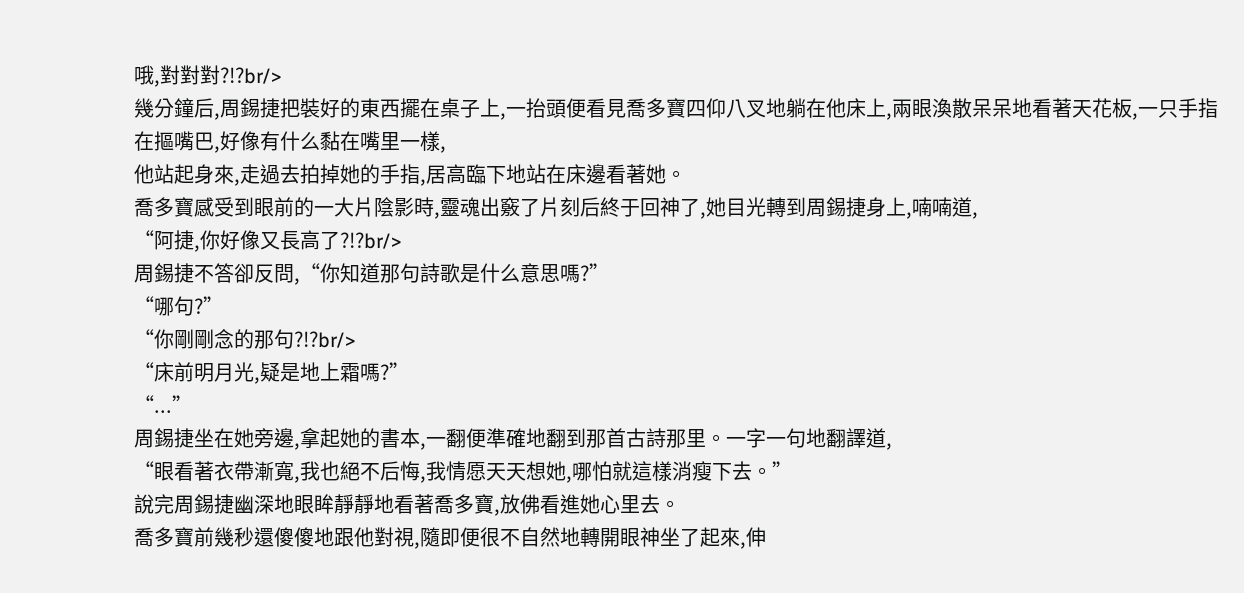哦,對對對?!?br/>
幾分鐘后,周錫捷把裝好的東西擺在桌子上,一抬頭便看見喬多寶四仰八叉地躺在他床上,兩眼渙散呆呆地看著天花板,一只手指在摳嘴巴,好像有什么黏在嘴里一樣,
他站起身來,走過去拍掉她的手指,居高臨下地站在床邊看著她。
喬多寶感受到眼前的一大片陰影時,靈魂出竅了片刻后終于回神了,她目光轉到周錫捷身上,喃喃道,
“阿捷,你好像又長高了?!?br/>
周錫捷不答卻反問,“你知道那句詩歌是什么意思嗎?”
“哪句?”
“你剛剛念的那句?!?br/>
“床前明月光,疑是地上霜嗎?”
“...”
周錫捷坐在她旁邊,拿起她的書本,一翻便準確地翻到那首古詩那里。一字一句地翻譯道,
“眼看著衣帶漸寬,我也絕不后悔,我情愿天天想她,哪怕就這樣消瘦下去。”
說完周錫捷幽深地眼眸靜靜地看著喬多寶,放佛看進她心里去。
喬多寶前幾秒還傻傻地跟他對視,隨即便很不自然地轉開眼神坐了起來,伸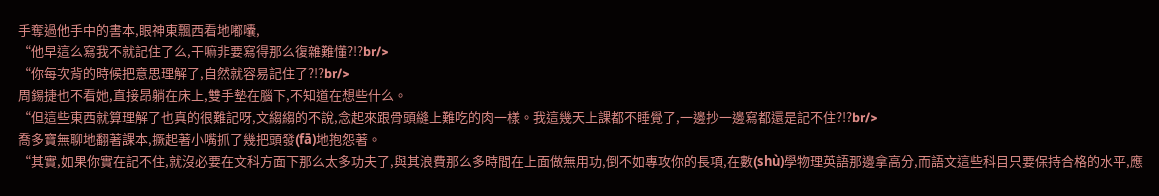手奪過他手中的書本,眼神東飄西看地嘟囔,
“他早這么寫我不就記住了么,干嘛非要寫得那么復雜難懂?!?br/>
“你每次背的時候把意思理解了,自然就容易記住了?!?br/>
周錫捷也不看她,直接昂躺在床上,雙手墊在腦下,不知道在想些什么。
“但這些東西就算理解了也真的很難記呀,文縐縐的不說,念起來跟骨頭縫上難吃的肉一樣。我這幾天上課都不睡覺了,一邊抄一邊寫都還是記不住?!?br/>
喬多寶無聊地翻著課本,撅起著小嘴抓了幾把頭發(fā)地抱怨著。
“其實,如果你實在記不住,就沒必要在文科方面下那么太多功夫了,與其浪費那么多時間在上面做無用功,倒不如專攻你的長項,在數(shù)學物理英語那邊拿高分,而語文這些科目只要保持合格的水平,應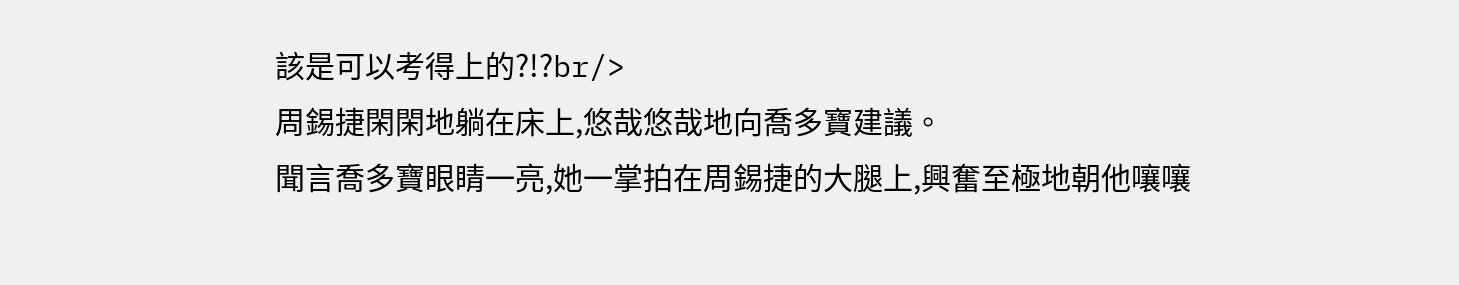該是可以考得上的?!?br/>
周錫捷閑閑地躺在床上,悠哉悠哉地向喬多寶建議。
聞言喬多寶眼睛一亮,她一掌拍在周錫捷的大腿上,興奮至極地朝他嚷嚷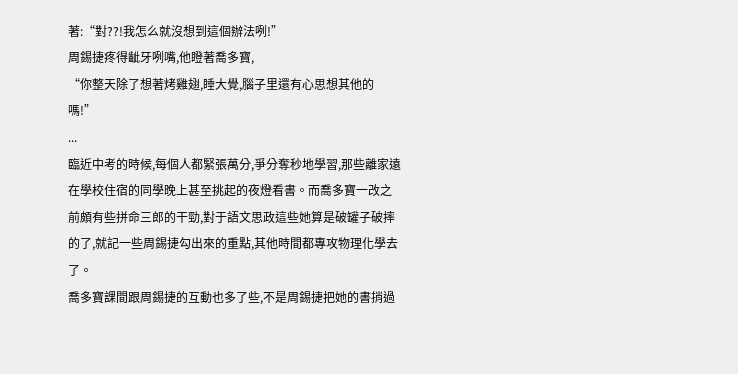著:“對??!我怎么就沒想到這個辦法咧!”
周錫捷疼得齜牙咧嘴,他瞪著喬多寶,
“你整天除了想著烤雞翅,睡大覺,腦子里還有心思想其他的嗎!”
...
臨近中考的時候,每個人都緊張萬分,爭分奪秒地學習,那些離家遠在學校住宿的同學晚上甚至挑起的夜燈看書。而喬多寶一改之前頗有些拼命三郎的干勁,對于語文思政這些她算是破罐子破摔的了,就記一些周錫捷勾出來的重點,其他時間都專攻物理化學去了。
喬多寶課間跟周錫捷的互動也多了些,不是周錫捷把她的書捎過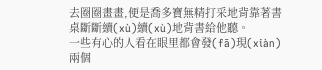去圈圈畫畫,便是喬多寶無精打采地背靠著書桌斷斷續(xù)續(xù)地背書給他聽。
一些有心的人看在眼里都會發(fā)現(xiàn)兩個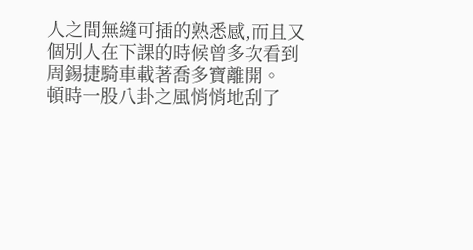人之間無縫可插的熟悉感,而且又個別人在下課的時候曾多次看到周錫捷騎車載著喬多寶離開。
頓時一股八卦之風悄悄地刮了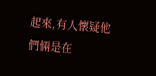起來,有人懷疑他們倆是在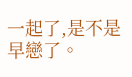一起了,是不是早戀了。